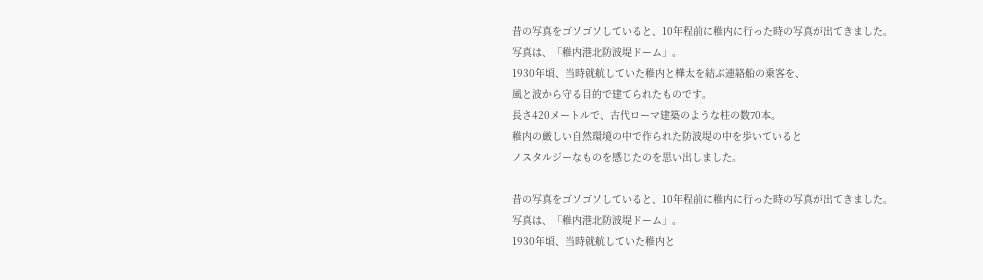昔の写真をゴソゴソしていると、10年程前に稚内に行った時の写真が出てきました。
写真は、「稚内港北防波堤ドーム」。
1930年頃、当時就航していた稚内と樺太を結ぶ連絡船の乗客を、
風と波から守る目的で建てられたものです。
長さ420メートルで、古代ローマ建築のような柱の数70本。
稚内の厳しい自然環境の中で作られた防波堤の中を歩いていると
ノスタルジーなものを感じたのを思い出しました。

昔の写真をゴソゴソしていると、10年程前に稚内に行った時の写真が出てきました。
写真は、「稚内港北防波堤ドーム」。
1930年頃、当時就航していた稚内と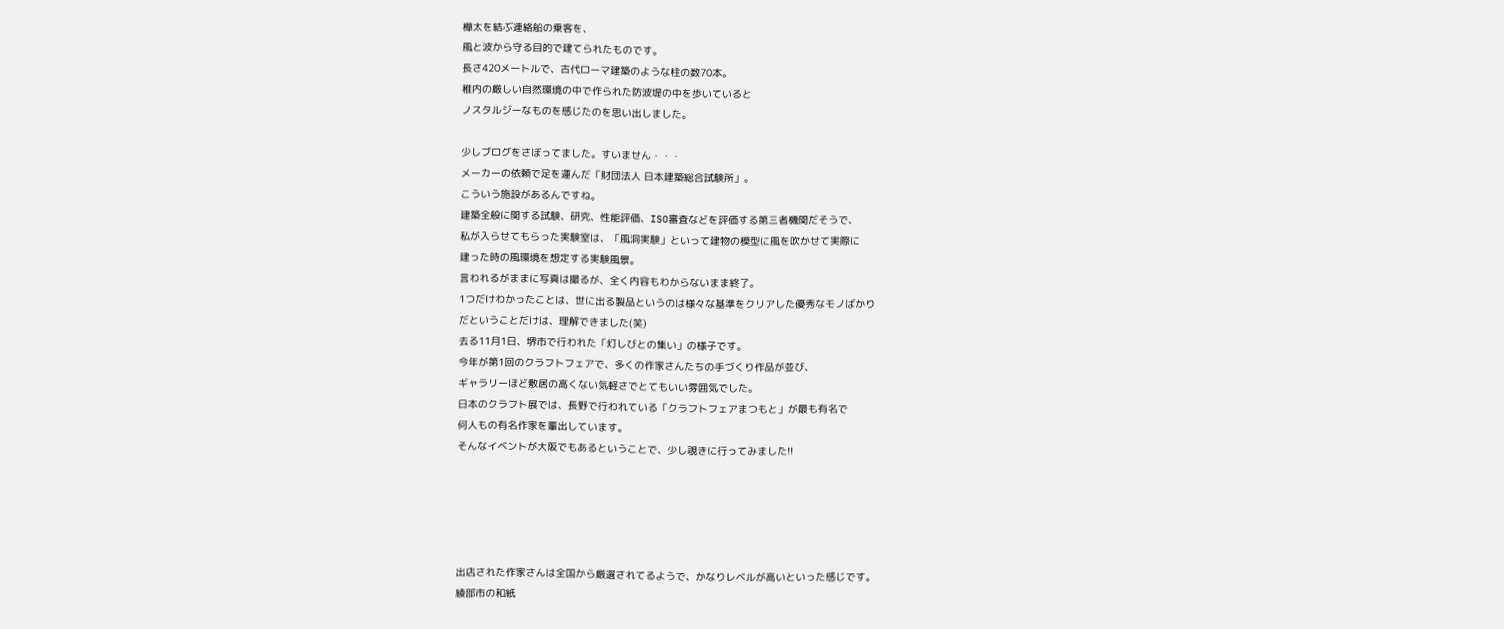樺太を結ぶ連絡船の乗客を、
風と波から守る目的で建てられたものです。
長さ420メートルで、古代ローマ建築のような柱の数70本。
稚内の厳しい自然環境の中で作られた防波堤の中を歩いていると
ノスタルジーなものを感じたのを思い出しました。

少しブログをさぼってました。すいません・・・
メーカーの依頼で足を運んだ「財団法人 日本建築総合試験所」。
こういう施設があるんですね。
建築全般に関する試験、研究、性能評価、ISO審査などを評価する第三者機関だそうで、
私が入らせてもらった実験室は、「風洞実験」といって建物の模型に風を吹かせて実際に
建った時の風環境を想定する実験風景。
言われるがままに写真は撮るが、全く内容もわからないまま終了。
1つだけわかったことは、世に出る製品というのは様々な基準をクリアした優秀なモノばかり
だということだけは、理解できました(笑)
去る11月1日、堺市で行われた「灯しびとの集い」の様子です。
今年が第1回のクラフトフェアで、多くの作家さんたちの手づくり作品が並び、
ギャラリーほど敷居の高くない気軽さでとてもいい雰囲気でした。
日本のクラフト展では、長野で行われている「クラフトフェアまつもと」が最も有名で
何人もの有名作家を輩出しています。
そんなイベントが大阪でもあるということで、少し覗きに行ってみました!!





出店された作家さんは全国から厳選されてるようで、かなりレベルが高いといった感じです。
綾部市の和紙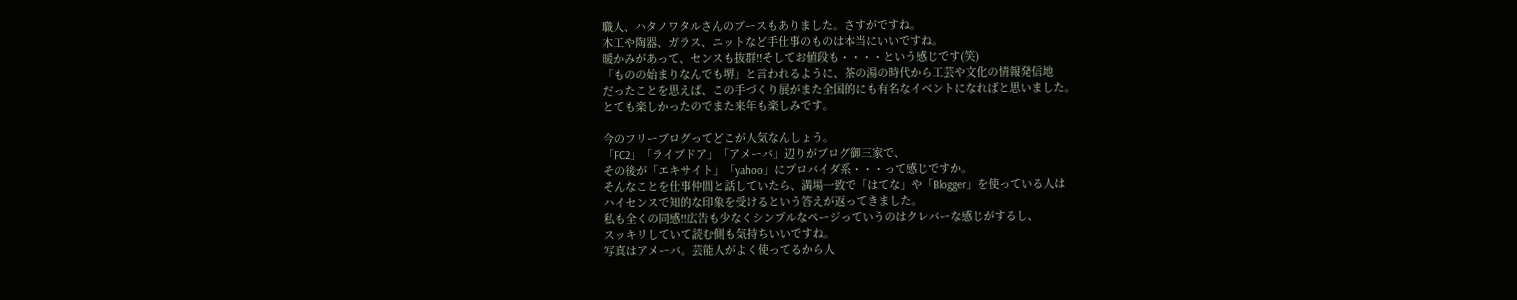職人、ハタノワタルさんのブースもありました。さすがですね。
木工や陶器、ガラス、ニットなど手仕事のものは本当にいいですね。
暖かみがあって、センスも抜群!!そしてお値段も・・・・という感じです(笑)
「ものの始まりなんでも堺」と言われるように、茶の湯の時代から工芸や文化の情報発信地
だったことを思えば、この手づくり展がまた全国的にも有名なイベントになればと思いました。
とても楽しかったのでまた来年も楽しみです。

今のフリーブログってどこが人気なんしょう。
「FC2」「ライブドア」「アメーバ」辺りがブログ御三家で、
その後が「エキサイト」「yahoo」にプロバイダ系・・・って感じですか。
そんなことを仕事仲間と話していたら、満場一致で「はてな」や「Blogger」を使っている人は
ハイセンスで知的な印象を受けるという答えが返ってきました。
私も全くの同感!!広告も少なくシンプルなページっていうのはクレバーな感じがするし、
スッキリしていて読む側も気持ちいいですね。
写真はアメーバ。芸能人がよく使ってるから人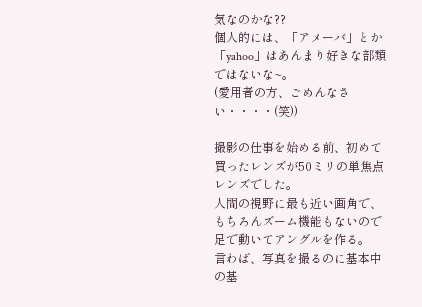気なのかな??
個人的には、「アメーバ」とか「yahoo」はあんまり好きな部類ではないな~。
(愛用者の方、ごめんなさい・・・・(笑))

撮影の仕事を始める前、初めて買ったレンズが50ミリの単焦点レンズでした。
人間の視野に最も近い画角で、もちろんズーム機能もないので足で動いてアングルを作る。
言わば、写真を撮るのに基本中の基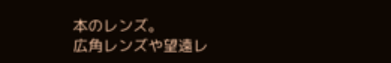本のレンズ。
広角レンズや望遠レ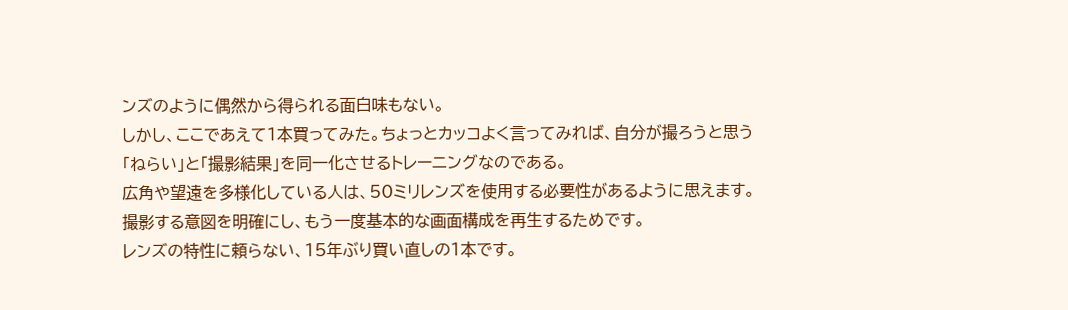ンズのように偶然から得られる面白味もない。
しかし、ここであえて1本買ってみた。ちょっとカッコよく言ってみれば、自分が撮ろうと思う
「ねらい」と「撮影結果」を同一化させるトレーニングなのである。
広角や望遠を多様化している人は、50ミリレンズを使用する必要性があるように思えます。
撮影する意図を明確にし、もう一度基本的な画面構成を再生するためです。
レンズの特性に頼らない、15年ぶり買い直しの1本です。